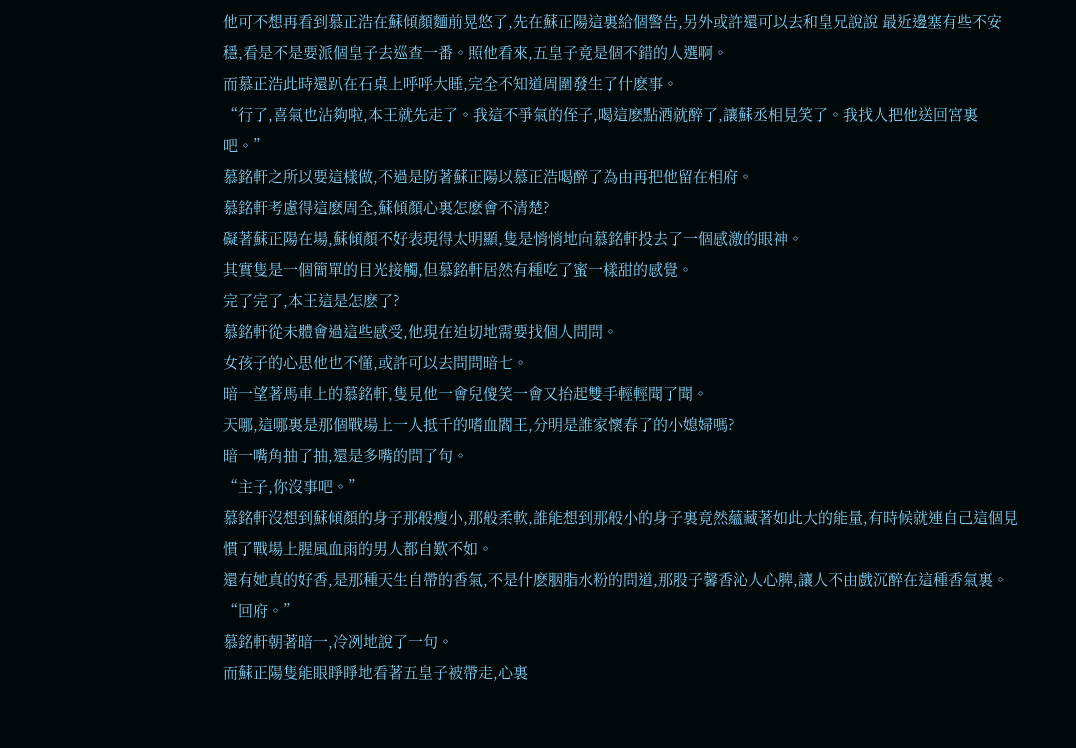他可不想再看到慕正浩在蘇傾顏麵前晃悠了,先在蘇正陽這裏給個警告,另外或許還可以去和皇兄說說 最近邊塞有些不安穩,看是不是要派個皇子去巡查一番。照他看來,五皇子竟是個不錯的人選啊。
而慕正浩此時還趴在石桌上呼呼大睡,完全不知道周圍發生了什麽事。
“行了,喜氣也沾夠啦,本王就先走了。我這不爭氣的侄子,喝這麽點酒就醉了,讓蘇丞相見笑了。我找人把他送回宮裏吧。”
慕銘軒之所以要這樣做,不過是防著蘇正陽以慕正浩喝醉了為由再把他留在相府。
慕銘軒考慮得這麽周全,蘇傾顏心裏怎麽會不清楚?
礙著蘇正陽在場,蘇傾顏不好表現得太明顯,隻是悄悄地向慕銘軒投去了一個感激的眼神。
其實隻是一個簡單的目光接觸,但慕銘軒居然有種吃了蜜一樣甜的感覺。
完了完了,本王這是怎麽了?
慕銘軒從未體會過這些感受,他現在迫切地需要找個人問問。
女孩子的心思他也不懂,或許可以去問問暗七。
暗一望著馬車上的慕銘軒,隻見他一會兒傻笑一會又抬起雙手輕輕聞了聞。
天哪,這哪裏是那個戰場上一人抵千的嗜血閻王,分明是誰家懷春了的小媳婦嗎?
暗一嘴角抽了抽,還是多嘴的問了句。
“主子,你沒事吧。”
慕銘軒沒想到蘇傾顏的身子那般瘦小,那般柔軟,誰能想到那般小的身子裏竟然蘊藏著如此大的能量,有時候就連自己這個見慣了戰場上腥風血雨的男人都自歎不如。
還有她真的好香,是那種天生自帶的香氣,不是什麽胭脂水粉的問道,那股子馨香沁人心脾,讓人不由戲沉醉在這種香氣裏。
“回府。”
慕銘軒朝著暗一,冷冽地說了一句。
而蘇正陽隻能眼睜睜地看著五皇子被帶走,心裏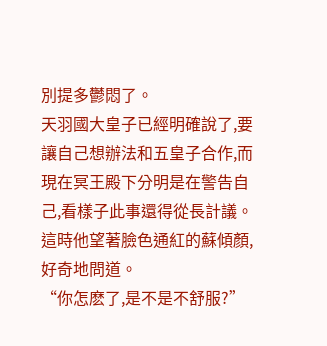別提多鬱悶了。
天羽國大皇子已經明確說了,要讓自己想辦法和五皇子合作,而現在冥王殿下分明是在警告自己,看樣子此事還得從長計議。
這時他望著臉色通紅的蘇傾顏,好奇地問道。
“你怎麽了,是不是不舒服?”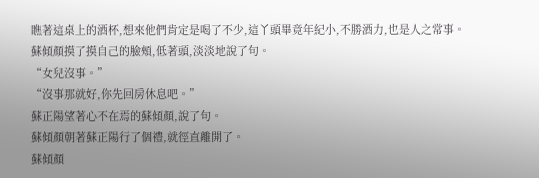瞧著這桌上的酒杯,想來他們肯定是喝了不少,這丫頭畢竟年紀小,不勝酒力,也是人之常事。
蘇傾顏摸了摸自己的臉頰,低著頭,淡淡地說了句。
“女兒沒事。”
“沒事那就好,你先回房休息吧。”
蘇正陽望著心不在焉的蘇傾顏,說了句。
蘇傾顏朝著蘇正陽行了個禮,就徑直離開了。
蘇傾顏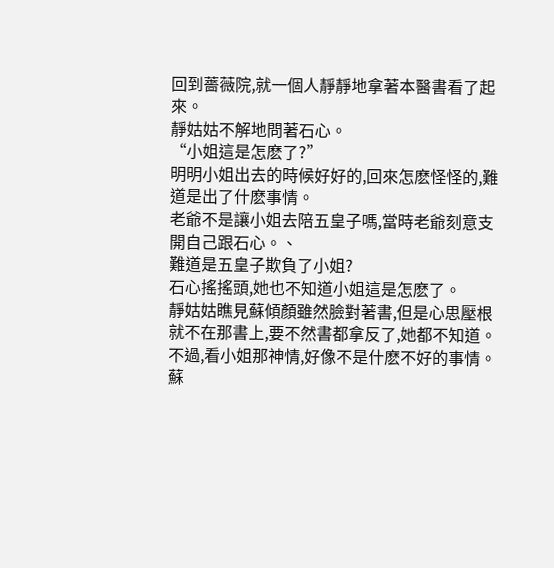回到薔薇院,就一個人靜靜地拿著本醫書看了起來。
靜姑姑不解地問著石心。
“小姐這是怎麽了?”
明明小姐出去的時候好好的,回來怎麽怪怪的,難道是出了什麽事情。
老爺不是讓小姐去陪五皇子嗎,當時老爺刻意支開自己跟石心。、
難道是五皇子欺負了小姐?
石心搖搖頭,她也不知道小姐這是怎麽了。
靜姑姑瞧見蘇傾顏雖然臉對著書,但是心思壓根就不在那書上,要不然書都拿反了,她都不知道。
不過,看小姐那神情,好像不是什麽不好的事情。
蘇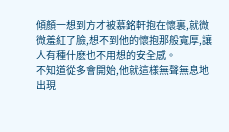傾顏一想到方才被慕銘軒抱在懷裏,就微微羞紅了臉,想不到他的懷抱那般寬厚,讓人有種什麽也不用想的安全感。
不知道從多會開始,他就這樣無聲無息地出現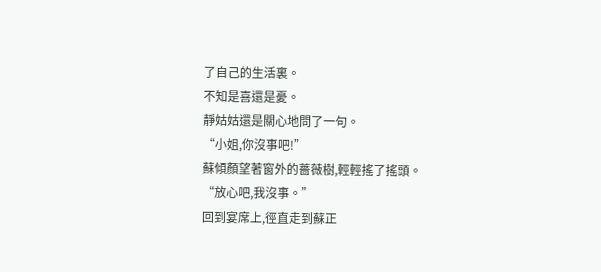了自己的生活裏。
不知是喜還是憂。
靜姑姑還是關心地問了一句。
“小姐,你沒事吧!”
蘇傾顏望著窗外的薔薇樹,輕輕搖了搖頭。
“放心吧,我沒事。”
回到宴席上,徑直走到蘇正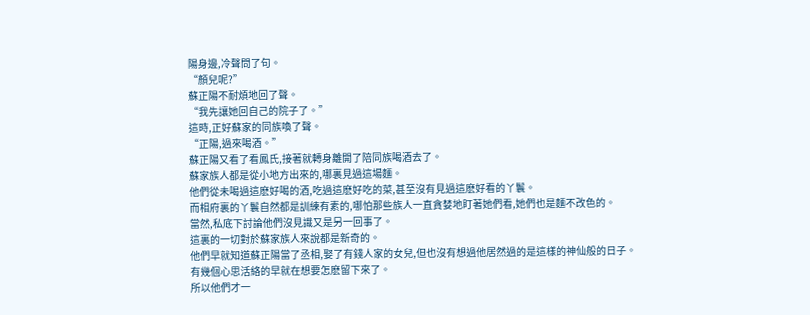陽身邊,冷聲問了句。
“顏兒呢?”
蘇正陽不耐煩地回了聲。
“我先讓她回自己的院子了。”
這時,正好蘇家的同族喚了聲。
“正陽,過來喝酒。”
蘇正陽又看了看鳳氏,接著就轉身離開了陪同族喝酒去了。
蘇家族人都是從小地方出來的,哪裏見過這場麵。
他們從未喝過這麽好喝的酒,吃過這麽好吃的菜,甚至沒有見過這麽好看的丫鬟。
而相府裏的丫鬟自然都是訓練有素的,哪怕那些族人一直貪婪地盯著她們看,她們也是麵不改色的。
當然,私底下討論他們沒見識又是另一回事了。
這裏的一切對於蘇家族人來說都是新奇的。
他們早就知道蘇正陽當了丞相,娶了有錢人家的女兒,但也沒有想過他居然過的是這樣的神仙般的日子。
有幾個心思活絡的早就在想要怎麽留下來了。
所以他們才一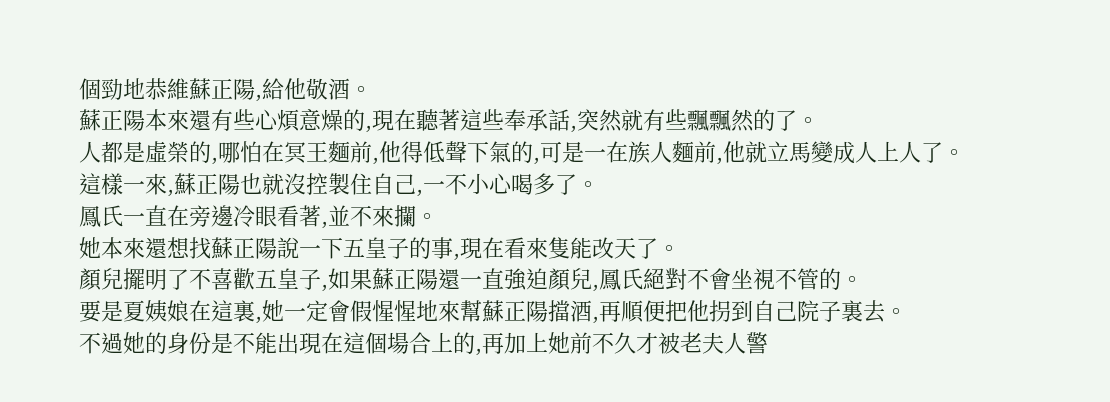個勁地恭維蘇正陽,給他敬酒。
蘇正陽本來還有些心煩意燥的,現在聽著這些奉承話,突然就有些飄飄然的了。
人都是虛榮的,哪怕在冥王麵前,他得低聲下氣的,可是一在族人麵前,他就立馬變成人上人了。
這樣一來,蘇正陽也就沒控製住自己,一不小心喝多了。
鳳氏一直在旁邊冷眼看著,並不來攔。
她本來還想找蘇正陽說一下五皇子的事,現在看來隻能改天了。
顏兒擺明了不喜歡五皇子,如果蘇正陽還一直強迫顏兒,鳳氏絕對不會坐視不管的。
要是夏姨娘在這裏,她一定會假惺惺地來幫蘇正陽擋酒,再順便把他拐到自己院子裏去。
不過她的身份是不能出現在這個場合上的,再加上她前不久才被老夫人警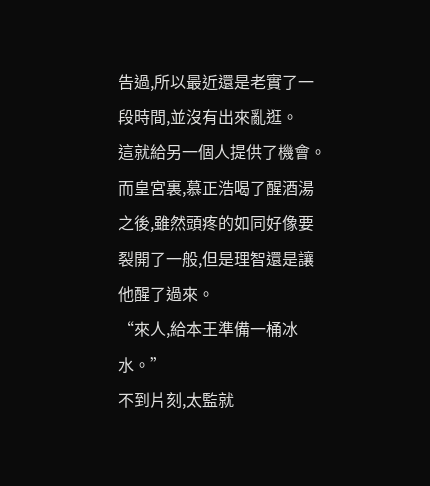告過,所以最近還是老實了一段時間,並沒有出來亂逛。
這就給另一個人提供了機會。
而皇宮裏,慕正浩喝了醒酒湯之後,雖然頭疼的如同好像要裂開了一般,但是理智還是讓他醒了過來。
“來人,給本王準備一桶冰水。”
不到片刻,太監就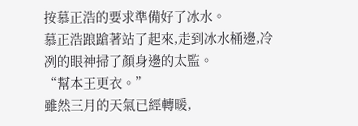按慕正浩的要求準備好了冰水。
慕正浩踉蹌著站了起來,走到冰水桶邊,冷冽的眼神掃了顏身邊的太監。
“幫本王更衣。”
雖然三月的天氣已經轉暖,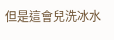但是這會兒洗冰水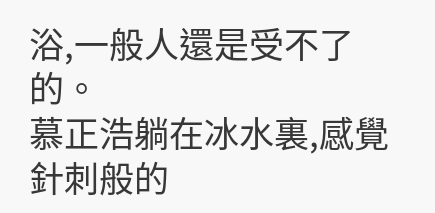浴,一般人還是受不了的。
慕正浩躺在冰水裏,感覺針刺般的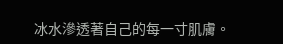冰水滲透著自己的每一寸肌膚。